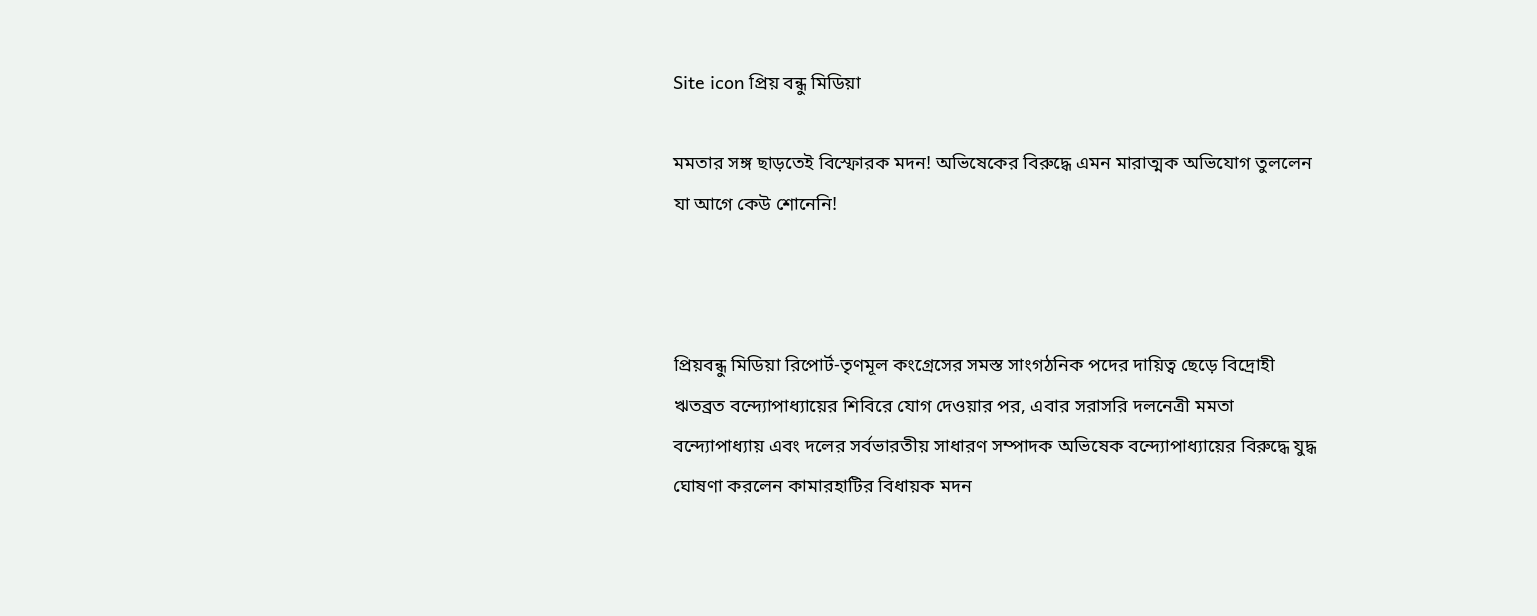Site icon প্রিয় বন্ধু মিডিয়া

মমতার সঙ্গ ছাড়তেই বিস্ফোরক মদন! অভিষেকের বিরুদ্ধে এমন মারাত্মক অভিযোগ তুললেন যা আগে কেউ শোনেনি!



প্রিয়বন্ধু মিডিয়া রিপোর্ট-তৃণমূল কংগ্রেসের সমস্ত সাংগঠনিক পদের দায়িত্ব ছেড়ে বিদ্রোহী ঋতব্রত বন্দ্যোপাধ্যায়ের শিবিরে যোগ দেওয়ার পর, এবার সরাসরি দলনেত্রী মমতা বন্দ্যোপাধ্যায় এবং দলের সর্বভারতীয় সাধারণ সম্পাদক অভিষেক বন্দ্যোপাধ্যায়ের বিরুদ্ধে যুদ্ধ ঘোষণা করলেন কামারহাটির বিধায়ক মদন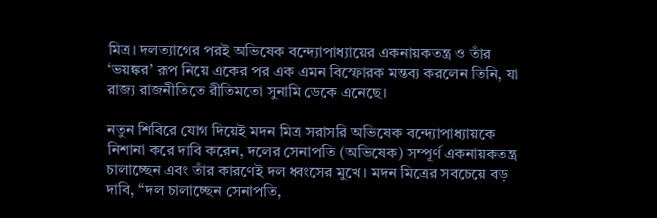মিত্র। দলত্যাগের পরই অভিষেক বন্দ্যোপাধ্যায়ের একনায়কতন্ত্র ও তাঁর ‘ভয়ঙ্কর’ রূপ নিয়ে একের পর এক এমন বিস্ফোরক মন্তব্য করলেন তিনি, যা রাজ্য রাজনীতিতে রীতিমতো সুনামি ডেকে এনেছে।

নতুন শিবিরে যোগ দিয়েই মদন মিত্র সরাসরি অভিষেক বন্দ্যোপাধ্যায়কে নিশানা করে দাবি করেন, দলের সেনাপতি (অভিষেক) সম্পূর্ণ একনায়কতন্ত্র চালাচ্ছেন এবং তাঁর কারণেই দল ধ্বংসের মুখে। মদন মিত্রের সবচেয়ে বড় দাবি, “দল চালাচ্ছেন সেনাপতি,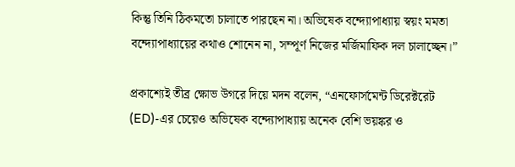কিন্তু তিনি ঠিকমতো চালাতে পারছেন না। অভিষেক বন্দ্যোপাধ্যায় স্বয়ং মমতা বন্দ্যোপাধ্যায়ের কথাও শোনেন না, সম্পূর্ণ নিজের মর্জিমাফিক দল চালাচ্ছেন।”

প্রকাশ্যেই তীব্র ক্ষোভ উগরে দিয়ে মদন বলেন, “এনফোর্সমেন্ট ডিরেক্টরেট (ED)-এর চেয়েও অভিষেক বন্দ্যোপাধ্যায় অনেক বেশি ভয়ঙ্কর ও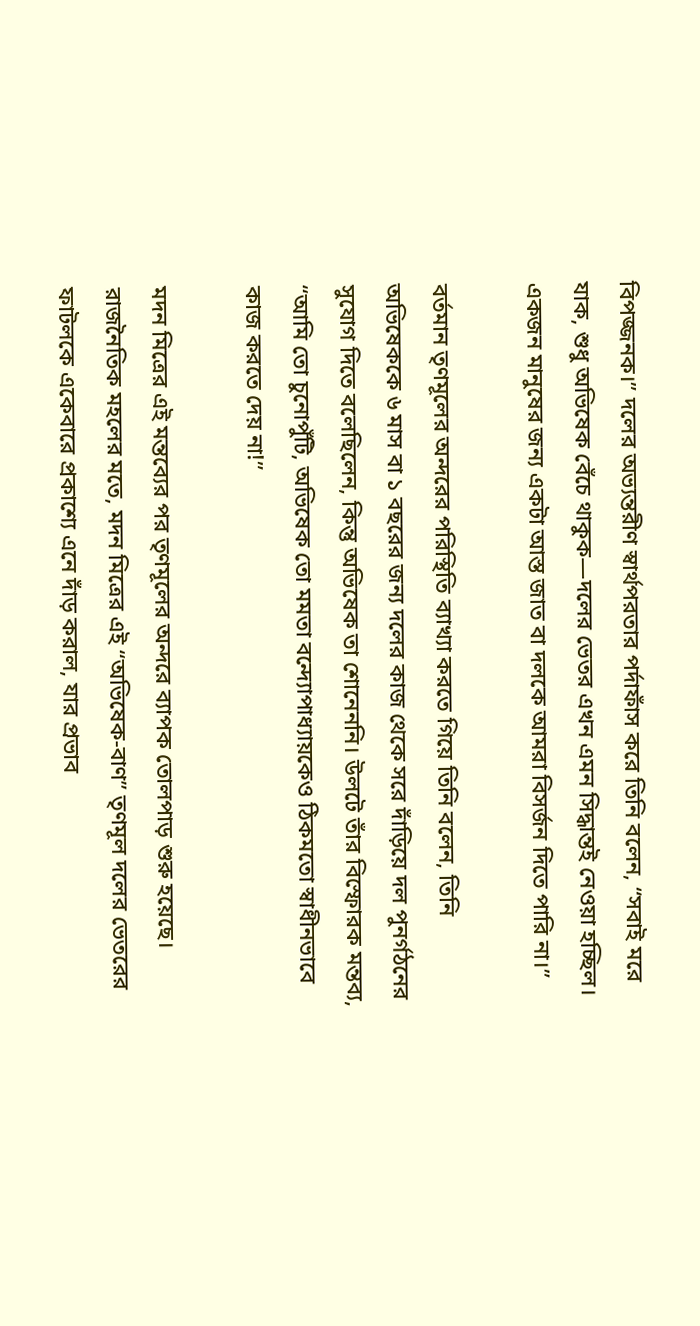বিপজ্জনক।” দলের অভ্যন্তরীণ স্বার্থপরতার পর্দাফাঁস করে তিনি বলেন, “সবাই মরে যাক, শুধু অভিষেক বেঁচে থাকুক—দলের ভেতর এখন এমন সিদ্ধান্তই নেওয়া হচ্ছিল। একজন মানুষের জন্য একটা আস্ত জাত বা দলকে আমরা বিসর্জন দিতে পারি না।”

বর্তমান তৃণমূলের অন্দরের পরিস্থিতি ব্যাখ্যা করতে গিয়ে তিনি বলেন, তিনি অভিষেককে ৬ মাস বা ১ বছরের জন্য দলের কাজ থেকে সরে দাঁড়িয়ে দল পুনর্গঠনের সুযোগ দিতে বলেছিলেন, কিন্তু অভিষেক তা শোনেননি। উলটে তাঁর বিস্ফোরক মন্তব্য, “আমি তো চুনোপুঁটি, অভিষেক তো মমতা বন্দ্যোপাধ্যায়কেও ঠিকমতো স্বাধীনভাবে কাজ করতে দেয় না!”

মদন মিত্রের এই মন্তব্যের পর তৃণমূলের অন্দরে ব্যাপক তোলপাড় শুরু হয়েছে। রাজনৈতিক মহলের মতে, মদন মিত্রের এই “অভিষেক-বাণ” তৃণমূল দলের ভেতরের ফাটলকে একেবারে প্রকাশ্যে এনে দাঁড় করাল, যার প্রভাব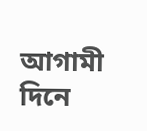আগামী দিনে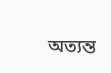অত্যন্ত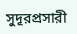সুদূরপ্রসারী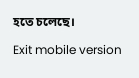হতে চলেছে।

Exit mobile version